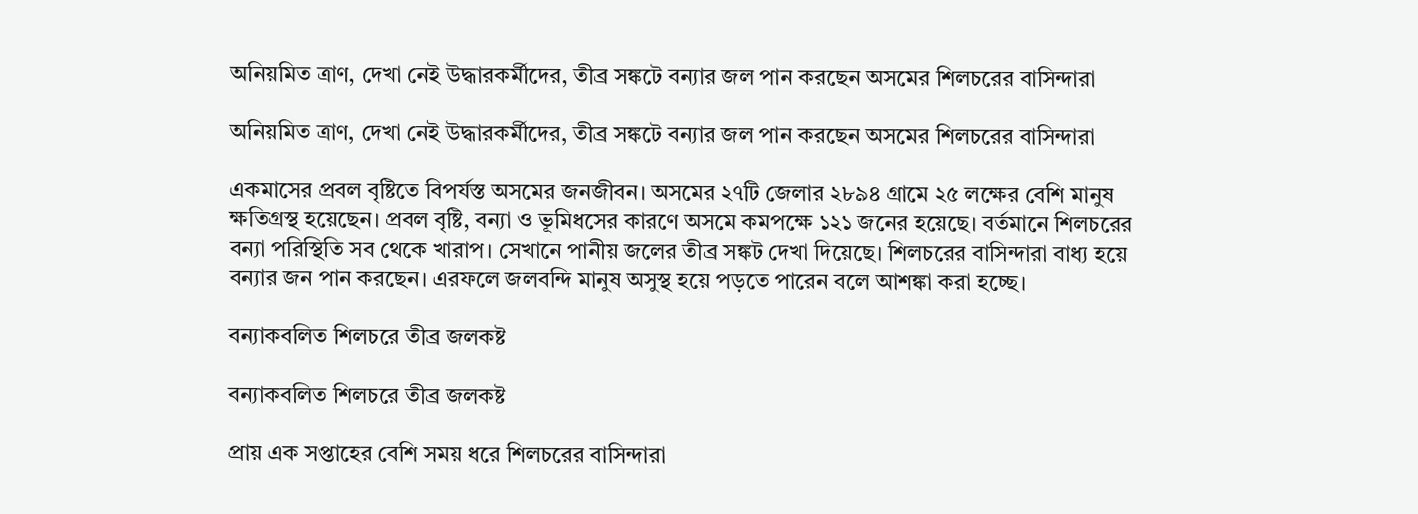অনিয়মিত ত্রাণ, দেখা নেই উদ্ধারকর্মীদের, তীব্র সঙ্কটে বন্যার জল পান করছেন অসমের শিলচরের বাসিন্দারা

অনিয়মিত ত্রাণ, দেখা নেই উদ্ধারকর্মীদের, তীব্র সঙ্কটে বন্যার জল পান করছেন অসমের শিলচরের বাসিন্দারা

একমাসের প্রবল বৃষ্টিতে বিপর্যস্ত অসমের জনজীবন। অসমের ২৭টি জেলার ২৮৯৪ গ্রামে ২৫ লক্ষের বেশি মানুষ ক্ষতিগ্রস্থ হয়েছেন। প্রবল বৃষ্টি, বন্যা ও ভূমিধসের কারণে অসমে কমপক্ষে ১২১ জনের হয়েছে। বর্তমানে শিলচরের বন্যা পরিস্থিতি সব থেকে খারাপ। সেখানে পানীয় জলের তীব্র সঙ্কট দেখা দিয়েছে। শিলচরের বাসিন্দারা বাধ্য হয়ে বন্যার জন পান করছেন। এরফলে জলবন্দি মানুষ অসুস্থ হয়ে পড়তে পারেন বলে আশঙ্কা করা হচ্ছে।

বন্যাকবলিত শিলচরে তীব্র জলকষ্ট

বন্যাকবলিত শিলচরে তীব্র জলকষ্ট

প্রায় এক সপ্তাহের বেশি সময় ধরে শিলচরের বাসিন্দারা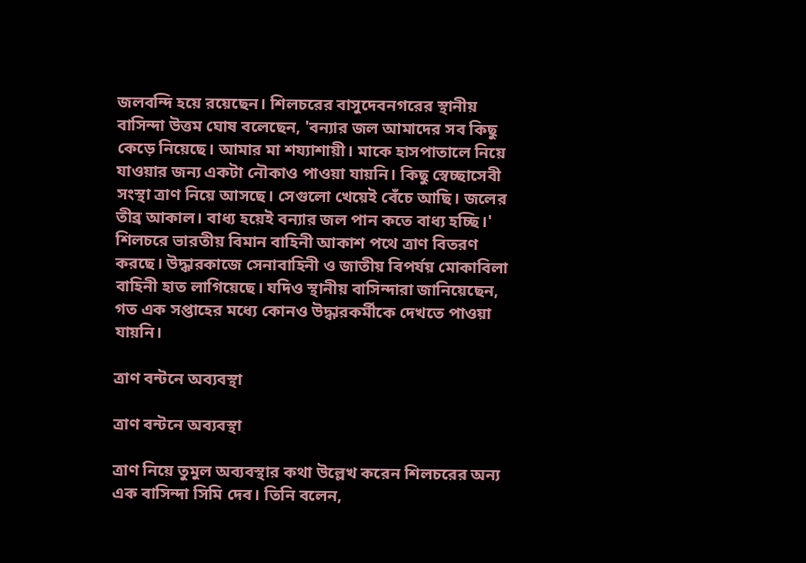জলবন্দি হয়ে রয়েছেন। শিলচরের বাসুদেবনগরের স্থানীয় বাসিন্দা উত্তম ঘোষ বলেছেন, 'বন্যার জল আমাদের সব কিছু কেড়ে নিয়েছে। আমার মা শয্যাশায়ী। মাকে হাসপাতালে নিয়ে যাওয়ার জন্য একটা নৌকাও পাওয়া যায়নি। কিছু স্বেচ্ছাসেবী সংস্থা ত্রাণ নিয়ে আসছে। সেগুলো খেয়েই বেঁচে আছি। জলের তীব্র আকাল। বাধ্য হয়েই বন্যার জল পান কতে বাধ্য হচ্ছি।' শিলচরে ভারতীয় বিমান বাহিনী আকাশ পথে ত্রাণ বিতরণ করছে। উদ্ধারকাজে সেনাবাহিনী ও জাতীয় বিপর্যয় মোকাবিলা বাহিনী হাত লাগিয়েছে। যদিও স্থানীয় বাসিন্দারা জানিয়েছেন, গত এক সপ্তাহের মধ্যে কোনও উদ্ধারকর্মীকে দেখতে পাওয়া যায়নি।

ত্রাণ বন্টনে অব্যবস্থা

ত্রাণ বন্টনে অব্যবস্থা

ত্রাণ নিয়ে তুমুল অব্যবস্থার কথা উল্লেখ করেন শিলচরের অন্য এক বাসিন্দা সিমি দেব। তিনি বলেন,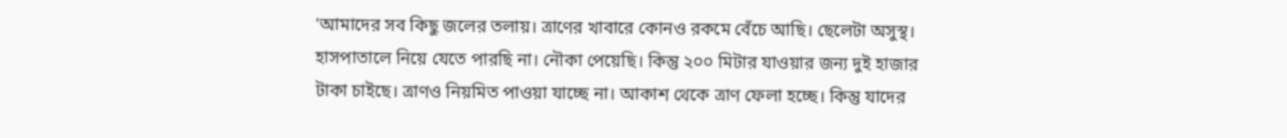'আমাদের সব কিছু জলের তলায়। ত্রাণের খাবারে কোনও রকমে বেঁচে আছি। ছেলেটা অসুস্থ। হাসপাতালে নিয়ে যেতে পারছি না। নৌকা পেয়েছি। কিন্তু ২০০ মিটার যাওয়ার জন্য দুই হাজার টাকা চাইছে। ত্রাণও নিয়মিত পাওয়া যাচ্ছে না। আকাশ থেকে ত্রাণ ফেলা হচ্ছে। কিন্তু যাদের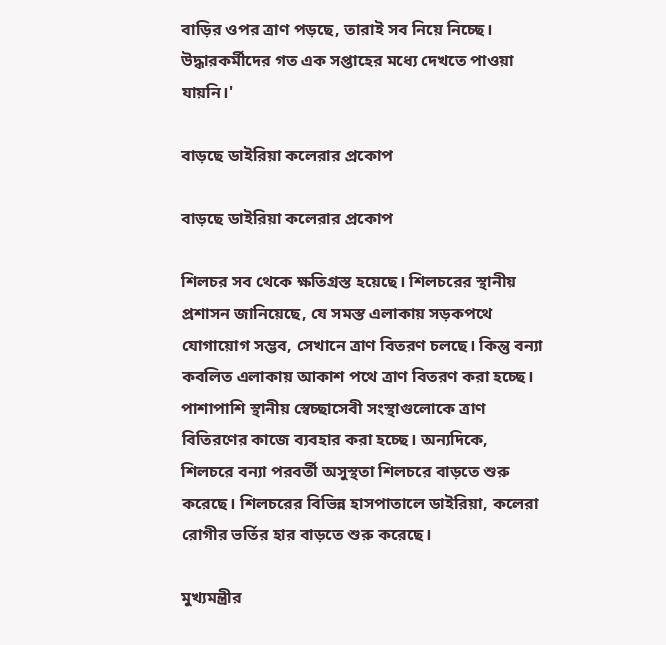বাড়ির ওপর ত্রাণ পড়ছে, তারাই সব নিয়ে নিচ্ছে। উদ্ধারকর্মীদের গত এক সপ্তাহের মধ্যে দেখতে পাওয়া যায়নি।'

বাড়ছে ডাইরিয়া কলেরার প্রকোপ

বাড়ছে ডাইরিয়া কলেরার প্রকোপ

শিলচর সব থেকে ক্ষতিগ্রস্ত হয়েছে। শিলচরের স্থানীয় প্রশাসন জানিয়েছে, যে সমস্ত এলাকায় সড়কপথে যোগায়োগ সম্ভব, সেখানে ত্রাণ বিতরণ চলছে। কিন্তু বন্যা কবলিত এলাকায় আকাশ পথে ত্রাণ বিতরণ করা হচ্ছে। পাশাপাশি স্থানীয় স্বেচ্ছাসেবী সংস্থাগুলোকে ত্রাণ বিতিরণের কাজে ব্যবহার করা হচ্ছে। অন্যদিকে, শিলচরে বন্যা পরবর্তী অসুস্থতা শিলচরে বাড়তে শুরু করেছে। শিলচরের বিভিন্ন হাসপাতালে ডাইরিয়া, কলেরা রোগীর ভর্তির হার বাড়তে শুরু করেছে।

মুখ্যমন্ত্রীর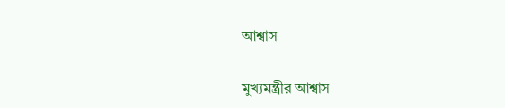আশ্বাস

মুখ্যমন্ত্রীর আশ্বাস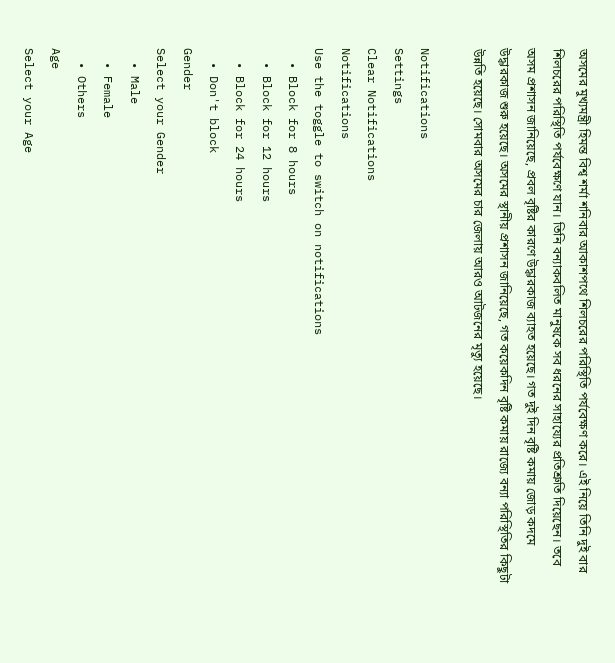অসমের মুখ্যমন্ত্রী হিমন্ত বিশ্ব শর্মা শনিবার আকাশপথে শিলচরের পরিস্থিতি পর্যবেক্ষণ করে। এই নিয়ে তিনি দুই বার শিলচরের পরিস্থিতি পর্যবেক্ষণে যান। তিনি বন্যাকবলিত মানুষকে সব ধরনের সাহায্যের প্রতিশ্রুতি দিয়েছেন। তবে অসম প্রশাসন জানিয়েছে, প্রবল বৃষ্টির কারণে উদ্ধারকাজ ব্যাহত হয়েছে। গত দুই দিন বৃষ্টি কমায় জোড় কদমে উদ্ধারকাজ শুরু হয়েছে। অসমের স্থানীয় প্রশাসন জানিয়েছে, গত কয়েকদিন বৃষ্টি কমায় রাজ্যে বন্যা পরিস্থিতির কিছুটা উন্নতি হয়েছে। সোমবার অসমের চার জেলায় আরও আটজনের মৃত্যু হয়েছে।

Notifications
Settings
Clear Notifications
Notifications
Use the toggle to switch on notifications
  • Block for 8 hours
  • Block for 12 hours
  • Block for 24 hours
  • Don't block
Gender
Select your Gender
  • Male
  • Female
  • Others
Age
Select your Age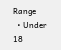Range
  • Under 18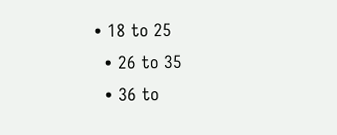• 18 to 25
  • 26 to 35
  • 36 to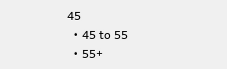45
  • 45 to 55
  • 55+